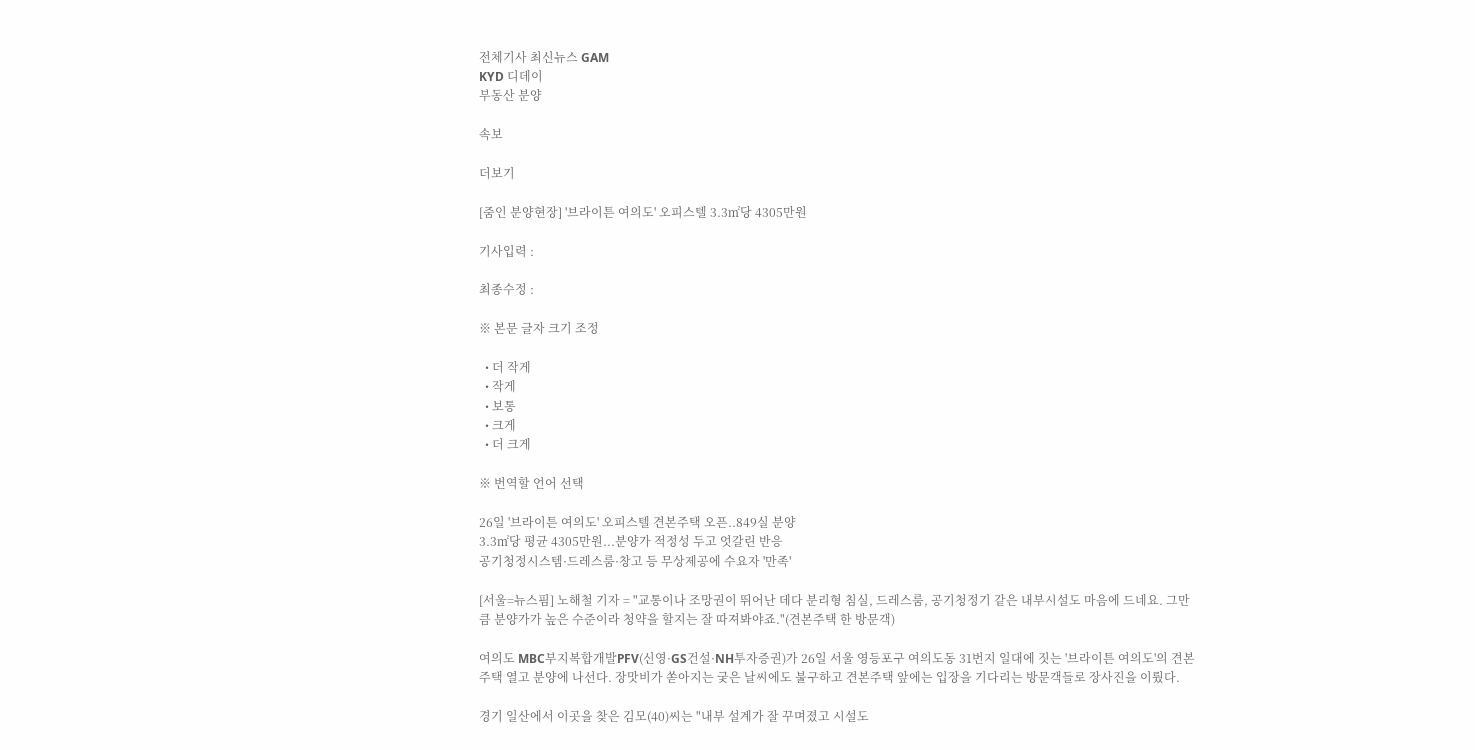전체기사 최신뉴스 GAM
KYD 디데이
부동산 분양

속보

더보기

[줌인 분양현장] '브라이튼 여의도' 오피스텔 3.3㎡당 4305만원

기사입력 :

최종수정 :

※ 본문 글자 크기 조정

  • 더 작게
  • 작게
  • 보통
  • 크게
  • 더 크게

※ 번역할 언어 선택

26일 '브라이튼 여의도' 오피스텔 견본주택 오픈..849실 분양
3.3㎡당 평균 4305만원...분양가 적정성 두고 엇갈린 반응
공기청정시스템·드레스룸·창고 등 무상제공에 수요자 '만족'

[서울=뉴스핌] 노해철 기자 = "교통이나 조망권이 뛰어난 데다 분리형 침실, 드레스룸, 공기청정기 같은 내부시설도 마음에 드네요. 그만큼 분양가가 높은 수준이라 청약을 할지는 잘 따져봐야죠."(견본주택 한 방문객)

여의도 MBC부지복합개발PFV(신영·GS건설·NH투자증권)가 26일 서울 영등포구 여의도동 31번지 일대에 짓는 '브라이튼 여의도'의 견본주택 열고 분양에 나선다. 장맛비가 쏟아지는 궂은 날씨에도 불구하고 견본주택 앞에는 입장을 기다리는 방문객들로 장사진을 이뤘다.

경기 일산에서 이곳을 찾은 김모(40)씨는 "내부 설계가 잘 꾸며졌고 시설도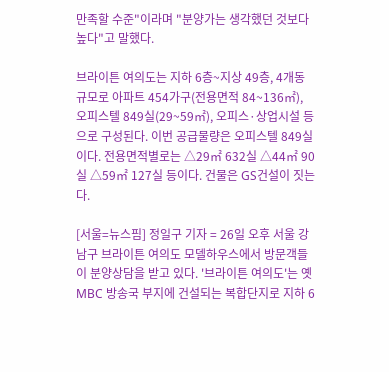만족할 수준"이라며 "분양가는 생각했던 것보다 높다"고 말했다.

브라이튼 여의도는 지하 6층~지상 49층, 4개동 규모로 아파트 454가구(전용면적 84~136㎡), 오피스텔 849실(29~59㎡), 오피스·상업시설 등으로 구성된다. 이번 공급물량은 오피스텔 849실이다. 전용면적별로는 △29㎡ 632실 △44㎡ 90실 △59㎡ 127실 등이다. 건물은 GS건설이 짓는다.

[서울=뉴스핌] 정일구 기자 = 26일 오후 서울 강남구 브라이튼 여의도 모델하우스에서 방문객들이 분양상담을 받고 있다. '브라이튼 여의도'는 옛 MBC 방송국 부지에 건설되는 복합단지로 지하 6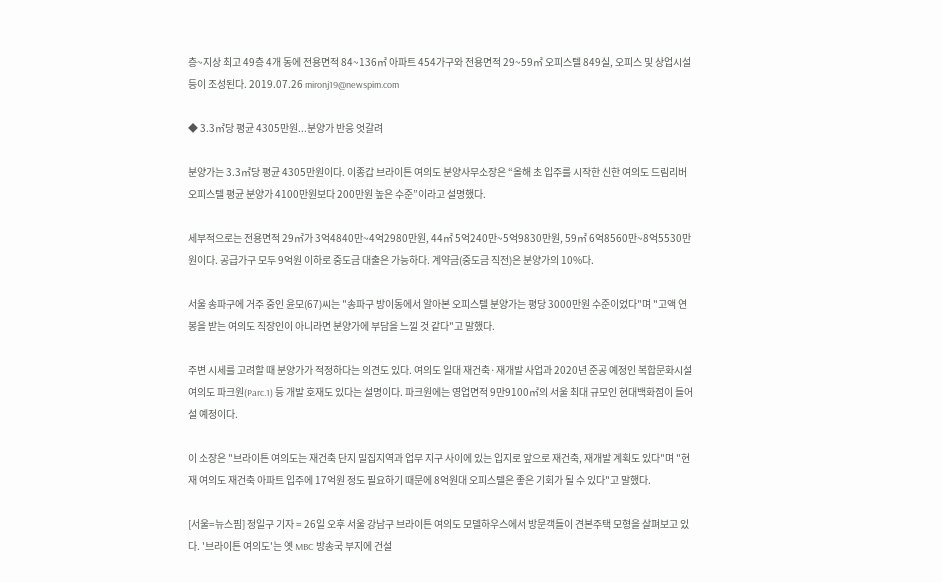층~지상 최고 49층 4개 동에 전용면적 84~136㎡ 아파트 454가구와 전용면적 29~59㎡ 오피스텔 849실, 오피스 및 상업시설 등이 조성된다. 2019.07.26 mironj19@newspim.com

◆ 3.3㎡당 평균 4305만원...분양가 반응 엇갈려

분양가는 3.3㎡당 평균 4305만원이다. 이종갑 브라이튼 여의도 분양사무소장은 “올해 초 입주를 시작한 신한 여의도 드림리버 오피스텔 평균 분양가 4100만원보다 200만원 높은 수준”이라고 설명했다.

세부적으로는 전용면적 29㎡가 3억4840만~4억2980만원, 44㎡ 5억240만~5억9830만원, 59㎡ 6억8560만~8억5530만원이다. 공급가구 모두 9억원 이하로 중도금 대출은 가능하다. 계약금(중도금 직전)은 분양가의 10%다.

서울 송파구에 거주 중인 윤모(67)씨는 "송파구 방이동에서 알아본 오피스텔 분양가는 평당 3000만원 수준이었다"며 "고액 연봉을 받는 여의도 직장인이 아니라면 분양가에 부담을 느낄 것 같다"고 말했다.

주변 시세를 고려할 때 분양가가 적정하다는 의견도 있다. 여의도 일대 재건축·재개발 사업과 2020년 준공 예정인 복합문화시설 여의도 파크원(Parc.1) 등 개발 호재도 있다는 설명이다. 파크원에는 영업면적 9만9100㎡의 서울 최대 규모인 현대백화점이 들어설 예정이다.

이 소장은 "브라이튼 여의도는 재건축 단지 밀집지역과 업무 지구 사이에 있는 입지로 앞으로 재건축, 재개발 계획도 있다"며 "현재 여의도 재건축 아파트 입주에 17억원 정도 필요하기 때문에 8억원대 오피스텔은 좋은 기회가 될 수 있다"고 말했다.

[서울=뉴스핌] 정일구 기자 = 26일 오후 서울 강남구 브라이튼 여의도 모델하우스에서 방문객들이 견본주택 모형을 살펴보고 있다. '브라이튼 여의도'는 옛 MBC 방송국 부지에 건설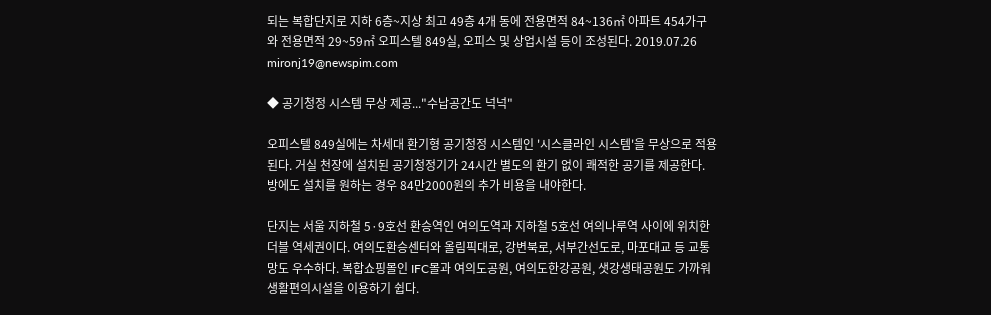되는 복합단지로 지하 6층~지상 최고 49층 4개 동에 전용면적 84~136㎡ 아파트 454가구와 전용면적 29~59㎡ 오피스텔 849실, 오피스 및 상업시설 등이 조성된다. 2019.07.26 mironj19@newspim.com

◆ 공기청정 시스템 무상 제공..."수납공간도 넉넉"

오피스텔 849실에는 차세대 환기형 공기청정 시스템인 '시스클라인 시스템'을 무상으로 적용된다. 거실 천장에 설치된 공기청정기가 24시간 별도의 환기 없이 쾌적한 공기를 제공한다. 방에도 설치를 원하는 경우 84만2000원의 추가 비용을 내야한다.

단지는 서울 지하철 5·9호선 환승역인 여의도역과 지하철 5호선 여의나루역 사이에 위치한 더블 역세권이다. 여의도환승센터와 올림픽대로, 강변북로, 서부간선도로, 마포대교 등 교통망도 우수하다. 복합쇼핑몰인 IFC몰과 여의도공원, 여의도한강공원, 샛강생태공원도 가까워 생활편의시설을 이용하기 쉽다.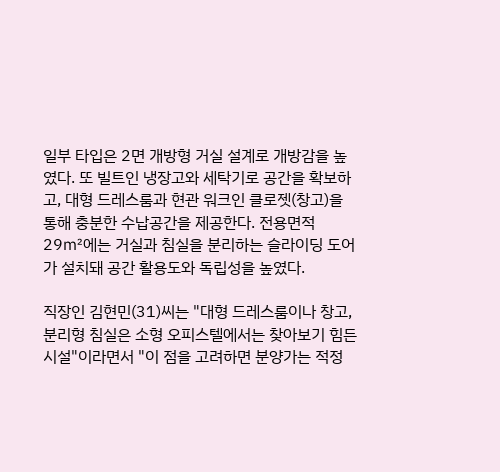일부 타입은 2면 개방형 거실 설계로 개방감을 높였다. 또 빌트인 냉장고와 세탁기로 공간을 확보하고, 대형 드레스룸과 현관 워크인 클로젯(창고)을 통해 충분한 수납공간을 제공한다. 전용면적 29㎡에는 거실과 침실을 분리하는 슬라이딩 도어가 설치돼 공간 활용도와 독립성을 높였다.

직장인 김현민(31)씨는 "대형 드레스룸이나 창고, 분리형 침실은 소형 오피스텔에서는 찾아보기 힘든 시설"이라면서 "이 점을 고려하면 분양가는 적정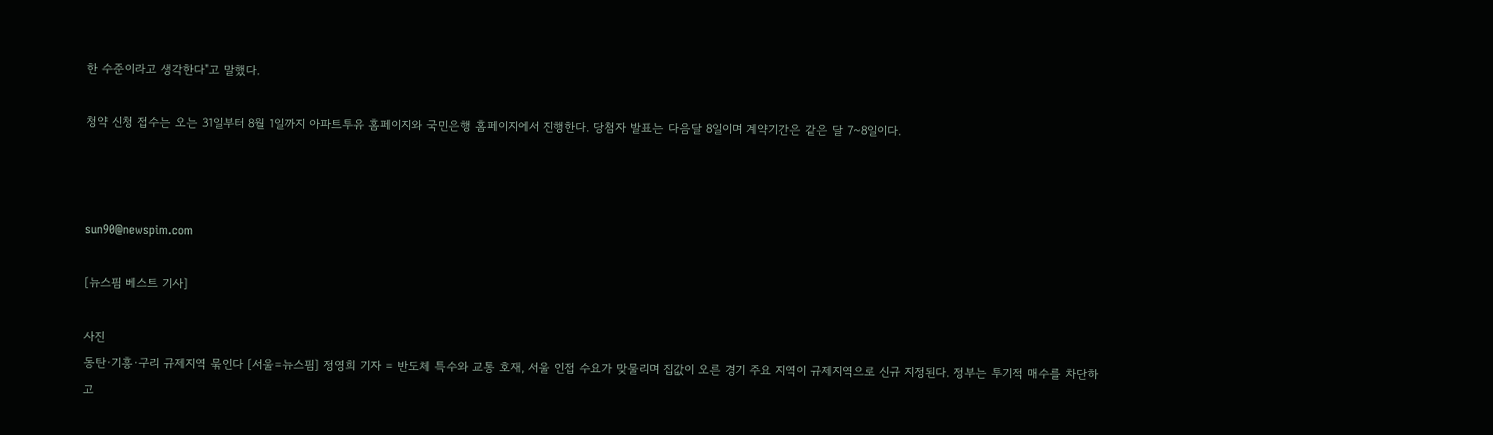한 수준이라고 생각한다"고 말했다.

청약 신청 접수는 오는 31일부터 8월 1일까지 아파트투유 홈페이지와 국민은행 홈페이지에서 진행한다. 당첨자 발표는 다음달 8일이며 계약기간은 같은 달 7~8일이다.



sun90@newspim.com

[뉴스핌 베스트 기사]

사진
동탄·기흥·구리 규제지역 묶인다 [서울=뉴스핌] 정영희 기자 = 반도체 특수와 교통 호재, 서울 인접 수요가 맞물리며 집값이 오른 경기 주요 지역이 규제지역으로 신규 지정된다. 정부는 투기적 매수를 차단하고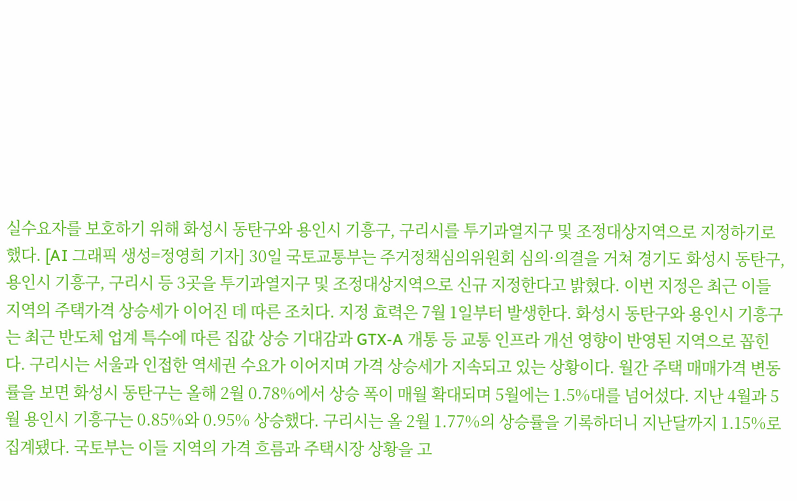실수요자를 보호하기 위해 화성시 동탄구와 용인시 기흥구, 구리시를 투기과열지구 및 조정대상지역으로 지정하기로 했다. [AI 그래픽 생성=정영희 기자] 30일 국토교통부는 주거정책심의위원회 심의·의결을 거쳐 경기도 화성시 동탄구, 용인시 기흥구, 구리시 등 3곳을 투기과열지구 및 조정대상지역으로 신규 지정한다고 밝혔다. 이번 지정은 최근 이들 지역의 주택가격 상승세가 이어진 데 따른 조치다. 지정 효력은 7월 1일부터 발생한다. 화성시 동탄구와 용인시 기흥구는 최근 반도체 업계 특수에 따른 집값 상승 기대감과 GTX-A 개통 등 교통 인프라 개선 영향이 반영된 지역으로 꼽힌다. 구리시는 서울과 인접한 역세권 수요가 이어지며 가격 상승세가 지속되고 있는 상황이다. 월간 주택 매매가격 변동률을 보면 화성시 동탄구는 올해 2월 0.78%에서 상승 폭이 매월 확대되며 5월에는 1.5%대를 넘어섰다. 지난 4월과 5월 용인시 기흥구는 0.85%와 0.95% 상승했다. 구리시는 올 2월 1.77%의 상승률을 기록하더니 지난달까지 1.15%로 집계됐다. 국토부는 이들 지역의 가격 흐름과 주택시장 상황을 고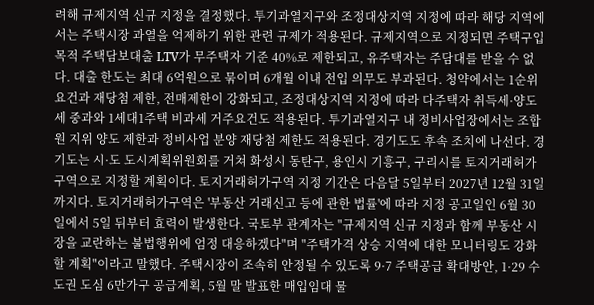려해 규제지역 신규 지정을 결정했다. 투기과열지구와 조정대상지역 지정에 따라 해당 지역에서는 주택시장 과열을 억제하기 위한 관련 규제가 적용된다. 규제지역으로 지정되면 주택구입 목적 주택담보대출 LTV가 무주택자 기준 40%로 제한되고, 유주택자는 주담대를 받을 수 없다. 대출 한도는 최대 6억원으로 묶이며 6개월 이내 전입 의무도 부과된다. 청약에서는 1순위 요건과 재당첨 제한, 전매제한이 강화되고, 조정대상지역 지정에 따라 다주택자 취득세·양도세 중과와 1세대1주택 비과세 거주요건도 적용된다. 투기과열지구 내 정비사업장에서는 조합원 지위 양도 제한과 정비사업 분양 재당첨 제한도 적용된다. 경기도도 후속 조치에 나선다. 경기도는 시·도 도시계획위원회를 거쳐 화성시 동탄구, 용인시 기흥구, 구리시를 토지거래허가구역으로 지정할 계획이다. 토지거래허가구역 지정 기간은 다음달 5일부터 2027년 12월 31일까지다. 토지거래허가구역은 '부동산 거래신고 등에 관한 법률'에 따라 지정 공고일인 6월 30일에서 5일 뒤부터 효력이 발생한다. 국토부 관계자는 "규제지역 신규 지정과 함께 부동산 시장을 교란하는 불법행위에 엄정 대응하겠다"며 "주택가격 상승 지역에 대한 모니터링도 강화할 계획"이라고 말했다. 주택시장이 조속히 안정될 수 있도록 9·7 주택공급 확대방안, 1·29 수도권 도심 6만가구 공급계획, 5월 말 발표한 매입임대 물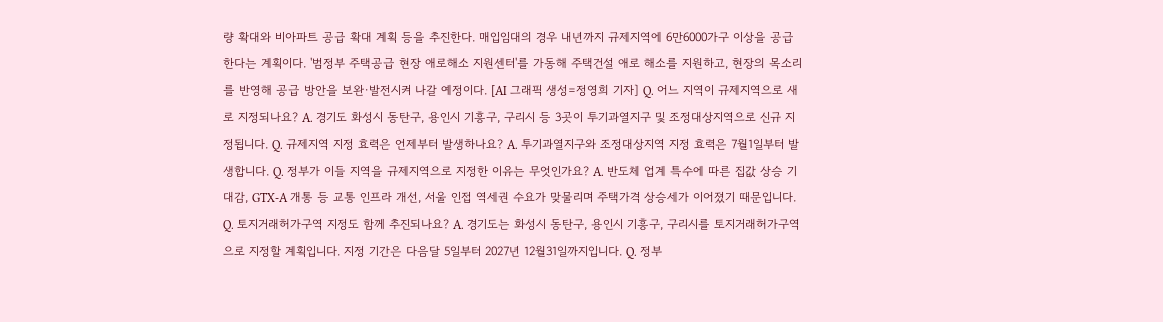량 확대와 비아파트 공급 확대 계획 등을 추진한다. 매입임대의 경우 내년까지 규제지역에 6만6000가구 이상을 공급한다는 계획이다. '범정부 주택공급 현장 애로해소 지원센터'를 가동해 주택건설 애로 해소를 지원하고, 현장의 목소리를 반영해 공급 방안을 보완·발전시켜 나갈 예정이다. [AI 그래픽 생성=정영희 기자] Q. 어느 지역이 규제지역으로 새로 지정되나요? A. 경기도 화성시 동탄구, 용인시 기흥구, 구리시 등 3곳이 투기과열지구 및 조정대상지역으로 신규 지정됩니다. Q. 규제지역 지정 효력은 언제부터 발생하나요? A. 투기과열지구와 조정대상지역 지정 효력은 7월1일부터 발생합니다. Q. 정부가 이들 지역을 규제지역으로 지정한 이유는 무엇인가요? A. 반도체 업계 특수에 따른 집값 상승 기대감, GTX-A 개통 등 교통 인프라 개선, 서울 인접 역세권 수요가 맞물리며 주택가격 상승세가 이어졌기 때문입니다. Q. 토지거래허가구역 지정도 함께 추진되나요? A. 경기도는 화성시 동탄구, 용인시 기흥구, 구리시를 토지거래허가구역으로 지정할 계획입니다. 지정 기간은 다음달 5일부터 2027년 12월31일까지입니다. Q. 정부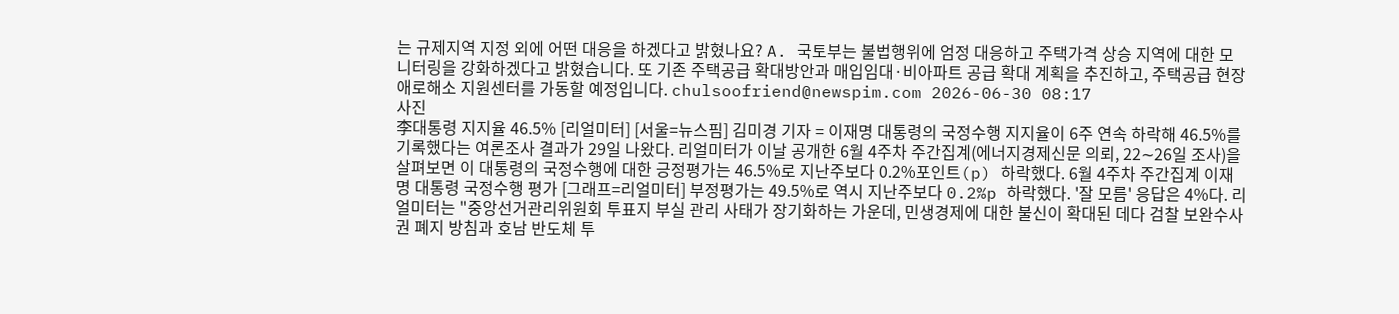는 규제지역 지정 외에 어떤 대응을 하겠다고 밝혔나요? A. 국토부는 불법행위에 엄정 대응하고 주택가격 상승 지역에 대한 모니터링을 강화하겠다고 밝혔습니다. 또 기존 주택공급 확대방안과 매입임대·비아파트 공급 확대 계획을 추진하고, 주택공급 현장 애로해소 지원센터를 가동할 예정입니다. chulsoofriend@newspim.com 2026-06-30 08:17
사진
李대통령 지지율 46.5% [리얼미터] [서울=뉴스핌] 김미경 기자 = 이재명 대통령의 국정수행 지지율이 6주 연속 하락해 46.5%를 기록했다는 여론조사 결과가 29일 나왔다. 리얼미터가 이날 공개한 6월 4주차 주간집계(에너지경제신문 의뢰, 22∼26일 조사)을 살펴보면 이 대통령의 국정수행에 대한 긍정평가는 46.5%로 지난주보다 0.2%포인트(p) 하락했다. 6월 4주차 주간집계 이재명 대통령 국정수행 평가 [그래프=리얼미터] 부정평가는 49.5%로 역시 지난주보다 0.2%p 하락했다. '잘 모름' 응답은 4%다. 리얼미터는 "중앙선거관리위원회 투표지 부실 관리 사태가 장기화하는 가운데, 민생경제에 대한 불신이 확대된 데다 검찰 보완수사권 폐지 방침과 호남 반도체 투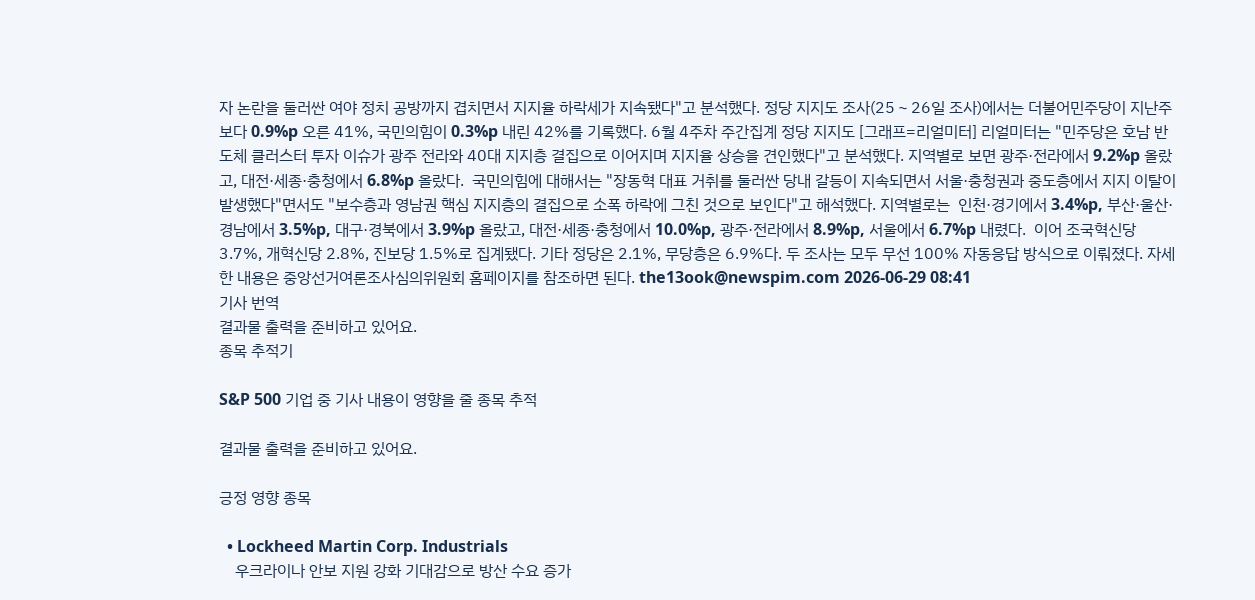자 논란을 둘러싼 여야 정치 공방까지 겹치면서 지지율 하락세가 지속됐다"고 분석했다. 정당 지지도 조사(25∼26일 조사)에서는 더불어민주당이 지난주보다 0.9%p 오른 41%, 국민의힘이 0.3%p 내린 42%를 기록했다. 6월 4주차 주간집계 정당 지지도 [그래프=리얼미터] 리얼미터는 "민주당은 호남 반도체 클러스터 투자 이슈가 광주 전라와 40대 지지층 결집으로 이어지며 지지율 상승을 견인했다"고 분석했다. 지역별로 보면 광주·전라에서 9.2%p 올랐고, 대전·세종·충청에서 6.8%p 올랐다.  국민의힘에 대해서는 "장동혁 대표 거취를 둘러싼 당내 갈등이 지속되면서 서울·충청권과 중도층에서 지지 이탈이 발생했다"면서도 "보수층과 영남권 핵심 지지층의 결집으로 소폭 하락에 그친 것으로 보인다"고 해석했다. 지역별로는  인천·경기에서 3.4%p, 부산·울산·경남에서 3.5%p, 대구·경북에서 3.9%p 올랐고, 대전·세종·충청에서 10.0%p, 광주·전라에서 8.9%p, 서울에서 6.7%p 내렸다.  이어 조국혁신당 3.7%, 개혁신당 2.8%, 진보당 1.5%로 집계됐다. 기타 정당은 2.1%, 무당층은 6.9%다. 두 조사는 모두 무선 100% 자동응답 방식으로 이뤄졌다. 자세한 내용은 중앙선거여론조사심의위원회 홈페이지를 참조하면 된다. the13ook@newspim.com 2026-06-29 08:41
기사 번역
결과물 출력을 준비하고 있어요.
종목 추적기

S&P 500 기업 중 기사 내용이 영향을 줄 종목 추적

결과물 출력을 준비하고 있어요.

긍정 영향 종목

  • Lockheed Martin Corp. Industrials
    우크라이나 안보 지원 강화 기대감으로 방산 수요 증가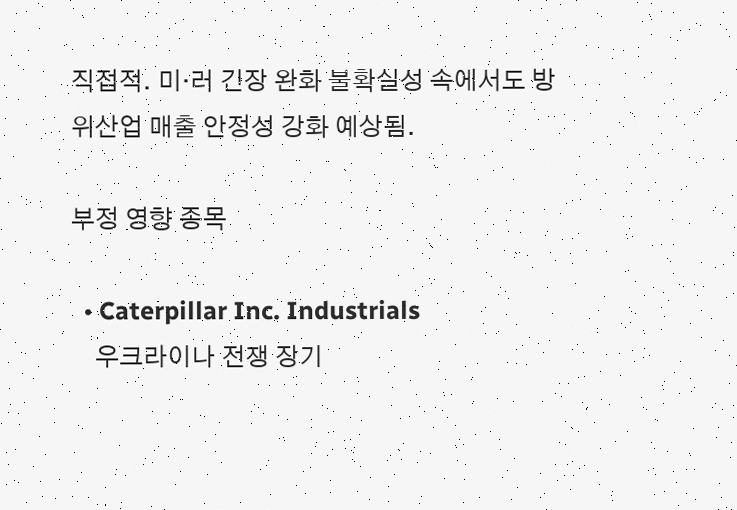직접적. 미·러 긴장 완화 불확실성 속에서도 방위산업 매출 안정성 강화 예상됨.

부정 영향 종목

  • Caterpillar Inc. Industrials
    우크라이나 전쟁 장기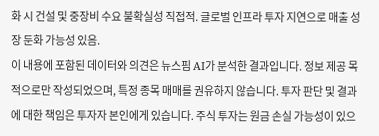화 시 건설 및 중장비 수요 불확실성 직접적. 글로벌 인프라 투자 지연으로 매출 성장 둔화 가능성 있음.
이 내용에 포함된 데이터와 의견은 뉴스핌 AI가 분석한 결과입니다. 정보 제공 목적으로만 작성되었으며, 특정 종목 매매를 권유하지 않습니다. 투자 판단 및 결과에 대한 책임은 투자자 본인에게 있습니다. 주식 투자는 원금 손실 가능성이 있으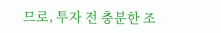므로, 투자 전 충분한 조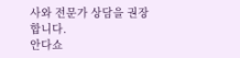사와 전문가 상담을 권장합니다.
안다쇼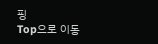핑
Top으로 이동